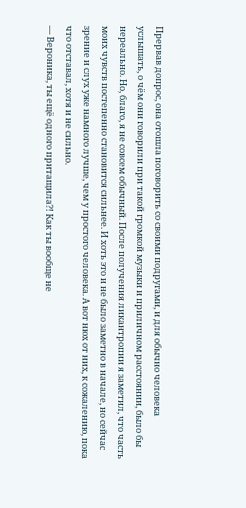Прервав допрос, она отошла поговорить со своими подругами, и для обычно человека услышать, о чём они говорили при такой громкой музыки и приличном расстоянии, было бы нереально. Но, благо, я не совсем обычный. После получения ликантропии я заметил, что часть моих чувств постепенно становится сильнее. И хоть это и не было заметно в начале, но сейчас зрение и слух уже намного лучше, чем у простого человека. А вот нюх от них, к сожалению, пока что отставал, хотя и не сильно.
— Вероника, ты ещё одного притащила?! Как ты вообще не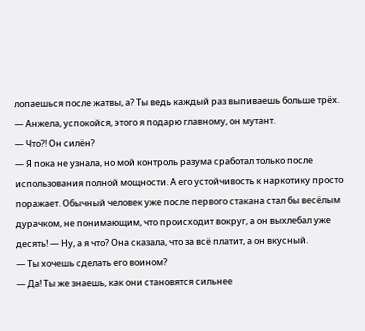лопаешься после жатвы, а? Ты ведь каждый раз выпиваешь больше трёх.
— Анжела, успокойся, этого я подарю главному, он мутант.
— Что?! Он силён?
— Я пока не узнала, но мой контроль разума сработал только после использования полной мощности. А его устойчивость к наркотику просто поражает. Обычный человек уже после первого стакана стал бы весёлым дурачком, не понимающим, что происходит вокруг, а он выхлебал уже десять! — Ну, а я что? Она сказала, что за всё платит, а он вкусный.
— Ты хочешь сделать его воином?
— Да! Ты же знаешь, как они становятся сильнее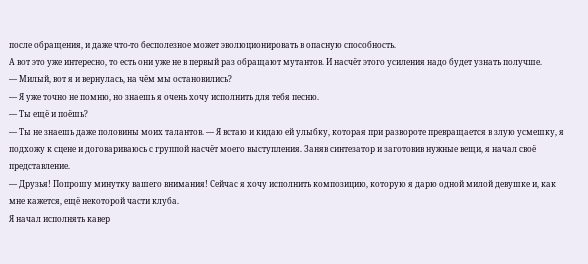после обращения, и даже что-то бесполезное может эволюционировать в опасную способность.
А вот это уже интересно, то есть они уже не в первый раз обращают мутантов. И насчёт этого усиления надо будет узнать получше.
— Милый, вот я и вернулась, на чём мы остановились?
— Я уже точно не помню, но знаешь я очень хочу исполнить для тебя песню.
— Ты ещё и поёшь?
— Ты не знаешь даже половины моих талантов. — Я встаю и кидаю ей улыбку, которая при развороте превращается в злую усмешку, я подхожу к сцене и договариваюсь с группой насчёт моего выступления. Заняв синтезатор и заготовив нужные вещи, я начал своё представление.
— Друзья! Попрошу минутку вашего внимания! Сейчас я хочу исполнить композицию, которую я дарю одной милой девушке и, как мне кажется, ещё некоторой части клуба.
Я начал исполнять кавер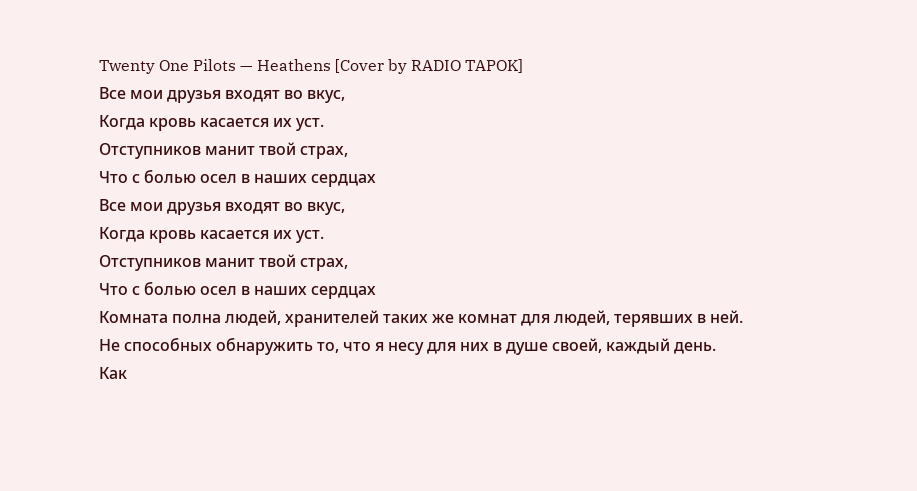Twenty One Pilots — Heathens [Cover by RADIO TAPOK]
Все мои друзья входят во вкус,
Когда кровь касается их уст.
Отступников манит твой страх,
Что с болью осел в наших сердцах
Все мои друзья входят во вкус,
Когда кровь касается их уст.
Отступников манит твой страх,
Что с болью осел в наших сердцах
Комната полна людей, хранителей таких же комнат для людей, терявших в ней.
Не способных обнаружить то, что я несу для них в душе своей, каждый день.
Как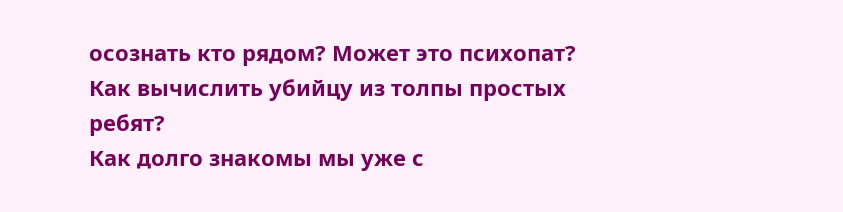осознать кто рядом? Может это психопат?
Как вычислить убийцу из толпы простых ребят?
Как долго знакомы мы уже с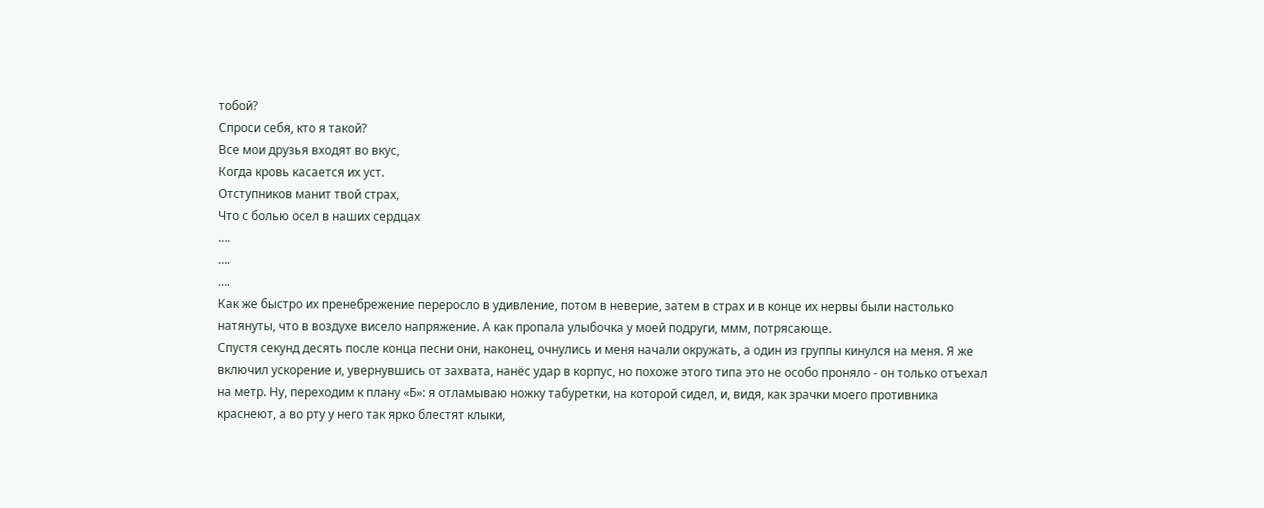тобой?
Спроси себя, кто я такой?
Все мои друзья входят во вкус,
Когда кровь касается их уст.
Отступников манит твой страх,
Что с болью осел в наших сердцах
….
….
….
Как же быстро их пренебрежение переросло в удивление, потом в неверие, затем в страх и в конце их нервы были настолько натянуты, что в воздухе висело напряжение. А как пропала улыбочка у моей подруги, ммм, потрясающе.
Спустя секунд десять после конца песни они, наконец, очнулись и меня начали окружать, а один из группы кинулся на меня. Я же включил ускорение и, увернувшись от захвата, нанёс удар в корпус, но похоже этого типа это не особо проняло - он только отъехал на метр. Ну, переходим к плану «Б»: я отламываю ножку табуретки, на которой сидел, и, видя, как зрачки моего противника краснеют, а во рту у него так ярко блестят клыки,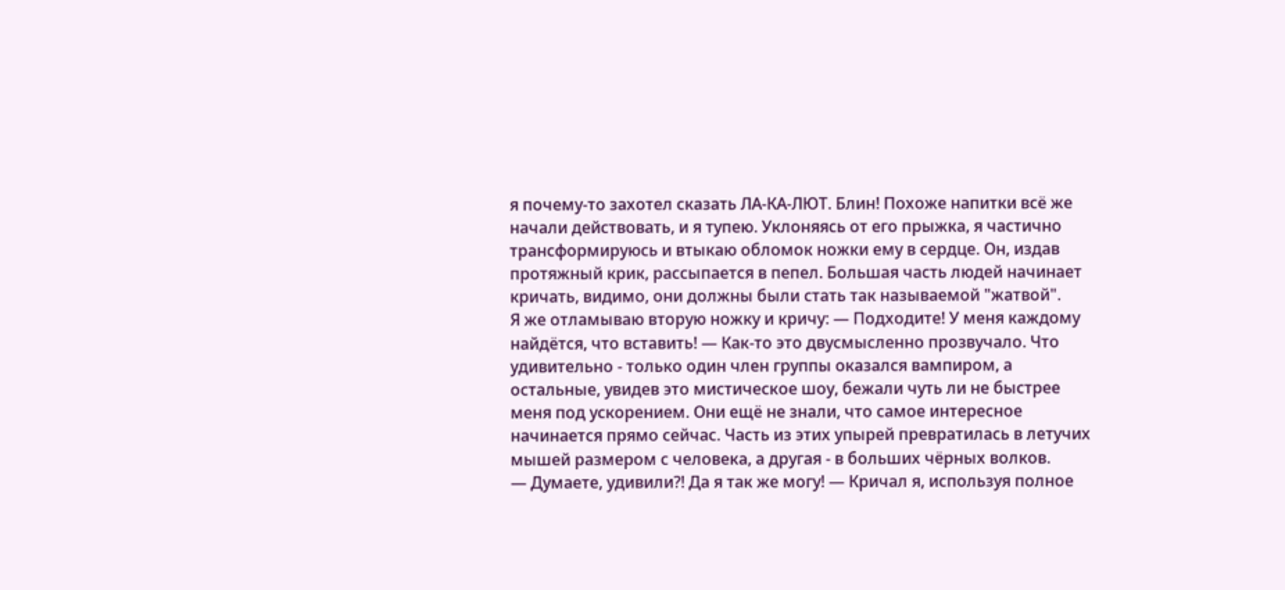я почему-то захотел сказать ЛА-КА-ЛЮТ. Блин! Похоже напитки всё же начали действовать, и я тупею. Уклоняясь от его прыжка, я частично трансформируюсь и втыкаю обломок ножки ему в сердце. Он, издав протяжный крик, рассыпается в пепел. Большая часть людей начинает кричать, видимо, они должны были стать так называемой "жатвой".
Я же отламываю вторую ножку и кричу: — Подходите! У меня каждому найдётся, что вставить! — Как-то это двусмысленно прозвучало. Что удивительно - только один член группы оказался вампиром, а остальные, увидев это мистическое шоу, бежали чуть ли не быстрее меня под ускорением. Они ещё не знали, что самое интересное начинается прямо сейчас. Часть из этих упырей превратилась в летучих мышей размером с человека, а другая - в больших чёрных волков.
— Думаете, удивили?! Да я так же могу! — Кричал я, используя полное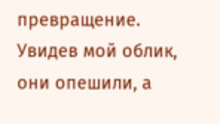превращение.
Увидев мой облик, они опешили, а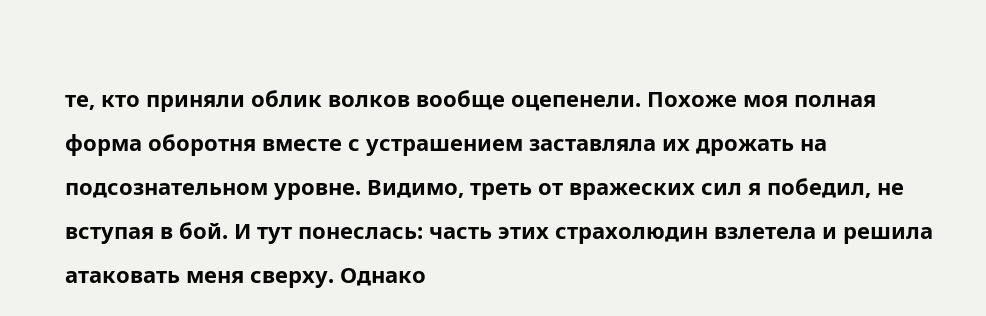те, кто приняли облик волков вообще оцепенели. Похоже моя полная форма оборотня вместе с устрашением заставляла их дрожать на подсознательном уровне. Видимо, треть от вражеских сил я победил, не вступая в бой. И тут понеслась: часть этих страхолюдин взлетела и решила атаковать меня сверху. Однако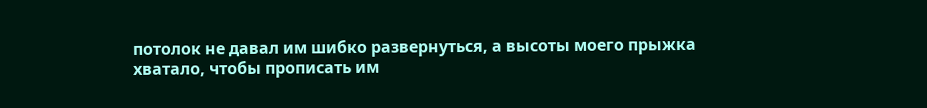потолок не давал им шибко развернуться, а высоты моего прыжка хватало, чтобы прописать им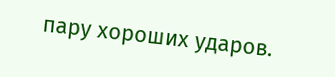пару хороших ударов.